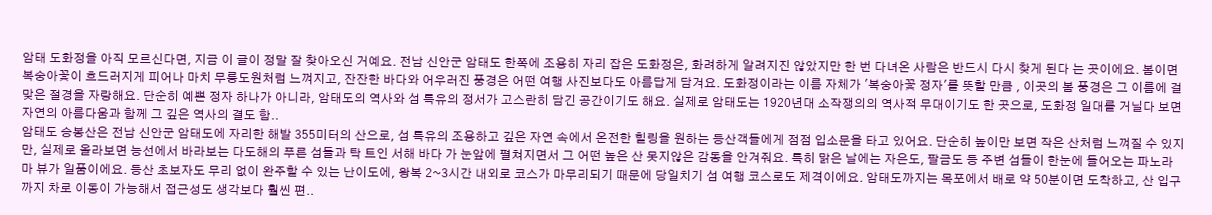암태 도화정을 아직 모르신다면, 지금 이 글이 정말 잘 찾아오신 거예요. 전남 신안군 암태도 한쪽에 조용히 자리 잡은 도화정은, 화려하게 알려지진 않았지만 한 번 다녀온 사람은 반드시 다시 찾게 된다 는 곳이에요. 봄이면 복숭아꽃이 흐드러지게 피어나 마치 무릉도원처럼 느껴지고, 잔잔한 바다와 어우러진 풍경은 어떤 여행 사진보다도 아름답게 담겨요. 도화정이라는 이름 자체가 '복숭아꽃 정자'를 뜻할 만큼 , 이곳의 봄 풍경은 그 이름에 걸맞은 절경을 자랑해요. 단순히 예쁜 정자 하나가 아니라, 암태도의 역사와 섬 특유의 정서가 고스란히 담긴 공간이기도 해요. 실제로 암태도는 1920년대 소작쟁의의 역사적 무대이기도 한 곳으로, 도화정 일대를 거닐다 보면 자연의 아름다움과 함께 그 깊은 역사의 결도 함..
암태도 승봉산은 전남 신안군 암태도에 자리한 해발 355미터의 산으로, 섬 특유의 조용하고 깊은 자연 속에서 온전한 힐링을 원하는 등산객들에게 점점 입소문을 타고 있어요. 단순히 높이만 보면 작은 산처럼 느껴질 수 있지만, 실제로 올라보면 능선에서 바라보는 다도해의 푸른 섬들과 탁 트인 서해 바다 가 눈앞에 펼쳐지면서 그 어떤 높은 산 못지않은 감동을 안겨줘요. 특히 맑은 날에는 자은도, 팔금도 등 주변 섬들이 한눈에 들어오는 파노라마 뷰가 일품이에요. 등산 초보자도 무리 없이 완주할 수 있는 난이도에, 왕복 2~3시간 내외로 코스가 마무리되기 때문에 당일치기 섬 여행 코스로도 제격이에요. 암태도까지는 목포에서 배로 약 50분이면 도착하고, 산 입구까지 차로 이동이 가능해서 접근성도 생각보다 훨씬 편..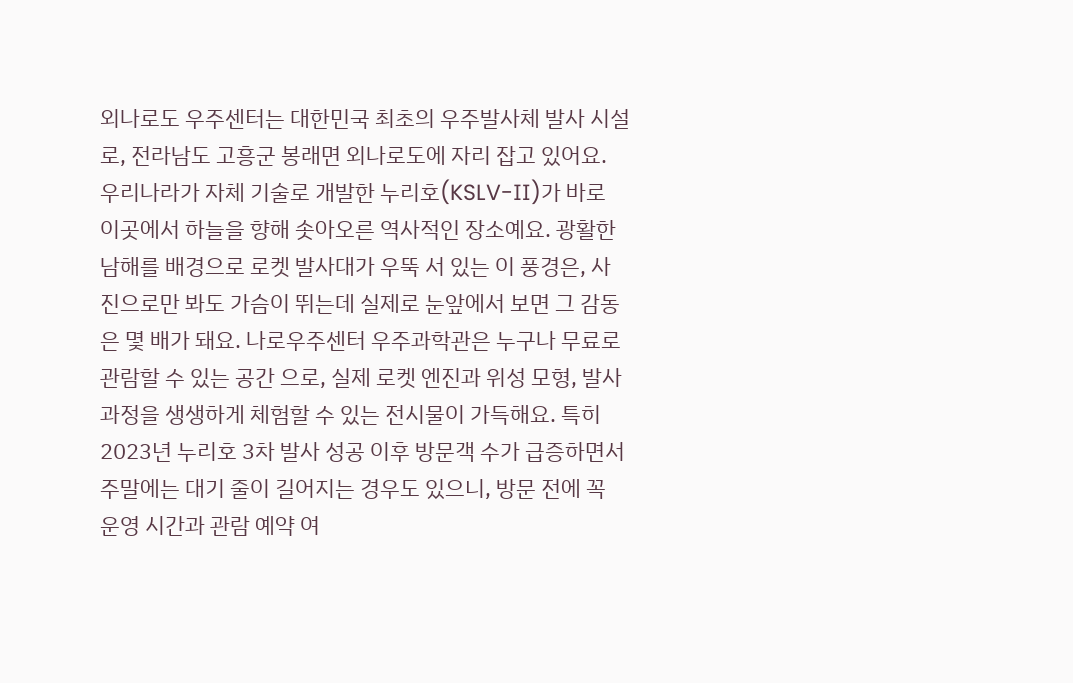외나로도 우주센터는 대한민국 최초의 우주발사체 발사 시설로, 전라남도 고흥군 봉래면 외나로도에 자리 잡고 있어요. 우리나라가 자체 기술로 개발한 누리호(KSLV-Ⅱ)가 바로 이곳에서 하늘을 향해 솟아오른 역사적인 장소예요. 광활한 남해를 배경으로 로켓 발사대가 우뚝 서 있는 이 풍경은, 사진으로만 봐도 가슴이 뛰는데 실제로 눈앞에서 보면 그 감동은 몇 배가 돼요. 나로우주센터 우주과학관은 누구나 무료로 관람할 수 있는 공간 으로, 실제 로켓 엔진과 위성 모형, 발사 과정을 생생하게 체험할 수 있는 전시물이 가득해요. 특히 2023년 누리호 3차 발사 성공 이후 방문객 수가 급증하면서 주말에는 대기 줄이 길어지는 경우도 있으니, 방문 전에 꼭 운영 시간과 관람 예약 여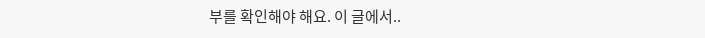부를 확인해야 해요. 이 글에서..